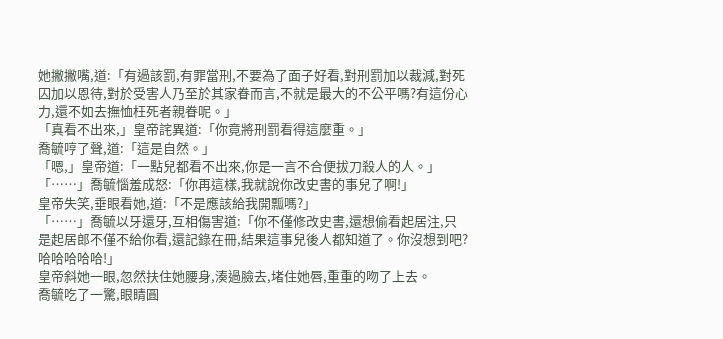她撇撇嘴,道:「有過該罰,有罪當刑,不要為了面子好看,對刑罰加以裁減,對死囚加以恩待,對於受害人乃至於其家眷而言,不就是最大的不公平嗎?有這份心力,還不如去撫恤枉死者親眷呢。」
「真看不出來,」皇帝詫異道:「你竟將刑罰看得這麼重。」
喬毓哼了聲,道:「這是自然。」
「嗯,」皇帝道:「一點兒都看不出來,你是一言不合便拔刀殺人的人。」
「……」喬毓惱羞成怒:「你再這樣,我就說你改史書的事兒了啊!」
皇帝失笑,垂眼看她,道:「不是應該給我開瓢嗎?」
「……」喬毓以牙還牙,互相傷害道:「你不僅修改史書,還想偷看起居注,只是起居郎不僅不給你看,還記錄在冊,結果這事兒後人都知道了。你沒想到吧?哈哈哈哈哈!」
皇帝斜她一眼,忽然扶住她腰身,湊過臉去,堵住她唇,重重的吻了上去。
喬毓吃了一驚,眼睛圓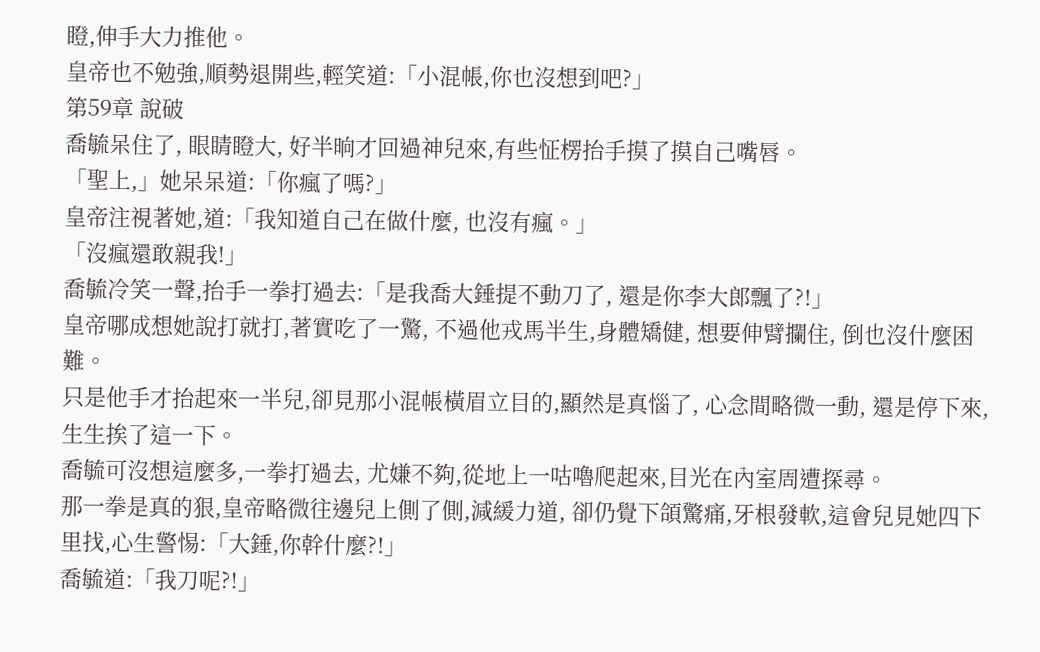瞪,伸手大力推他。
皇帝也不勉強,順勢退開些,輕笑道:「小混帳,你也沒想到吧?」
第59章 說破
喬毓呆住了, 眼睛瞪大, 好半晌才回過神兒來,有些怔楞抬手摸了摸自己嘴唇。
「聖上,」她呆呆道:「你瘋了嗎?」
皇帝注視著她,道:「我知道自己在做什麼, 也沒有瘋。」
「沒瘋還敢親我!」
喬毓冷笑一聲,抬手一拳打過去:「是我喬大錘提不動刀了, 還是你李大郎飄了?!」
皇帝哪成想她說打就打,著實吃了一驚, 不過他戎馬半生,身體矯健, 想要伸臂攔住, 倒也沒什麼困難。
只是他手才抬起來一半兒,卻見那小混帳橫眉立目的,顯然是真惱了, 心念間略微一動, 還是停下來, 生生挨了這一下。
喬毓可沒想這麼多,一拳打過去, 尤嫌不夠,從地上一咕嚕爬起來,目光在內室周遭探尋。
那一拳是真的狠,皇帝略微往邊兒上側了側,減緩力道, 卻仍覺下頜驚痛,牙根發軟,這會兒見她四下里找,心生警惕:「大錘,你幹什麼?!」
喬毓道:「我刀呢?!」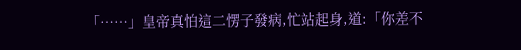「……」皇帝真怕這二愣子發病,忙站起身,道:「你差不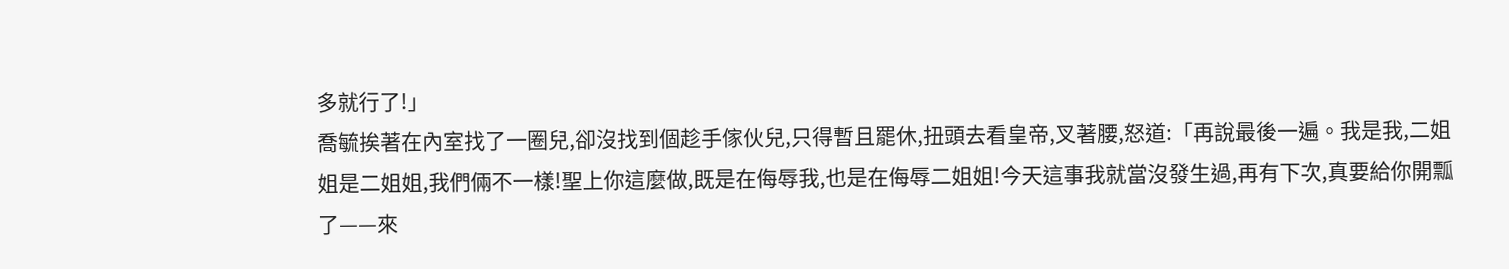多就行了!」
喬毓挨著在內室找了一圈兒,卻沒找到個趁手傢伙兒,只得暫且罷休,扭頭去看皇帝,叉著腰,怒道:「再說最後一遍。我是我,二姐姐是二姐姐,我們倆不一樣!聖上你這麼做,既是在侮辱我,也是在侮辱二姐姐!今天這事我就當沒發生過,再有下次,真要給你開瓢了——來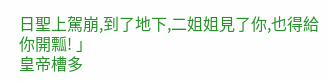日聖上駕崩,到了地下,二姐姐見了你,也得給你開瓢! 」
皇帝槽多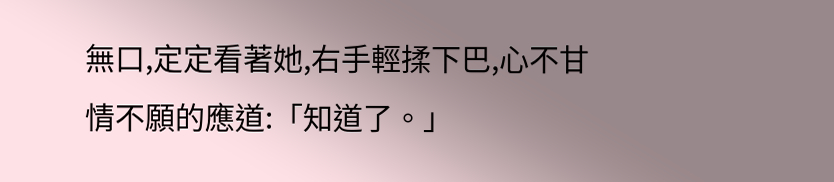無口,定定看著她,右手輕揉下巴,心不甘情不願的應道:「知道了。」